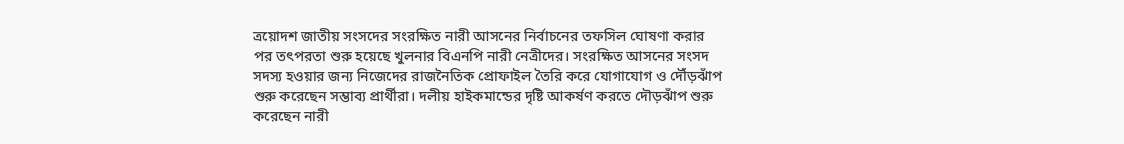ত্রয়োদশ জাতীয় সংসদের সংরক্ষিত নারী আসনের নির্বাচনের তফসিল ঘোষণা করার পর তৎপরতা শুরু হয়েছে খুলনার বিএনপি নারী নেত্রীদের। সংরক্ষিত আসনের সংসদ সদস্য হওয়ার জন্য নিজেদের রাজনৈতিক প্রোফাইল তৈরি করে যোগাযোগ ও দৌঁড়ঝাঁপ শুরু করেছেন সম্ভাব্য প্রার্থীরা। দলীয় হাইকমান্ডের দৃষ্টি আকর্ষণ করতে দৌড়ঝাঁপ শুরু করেছেন নারী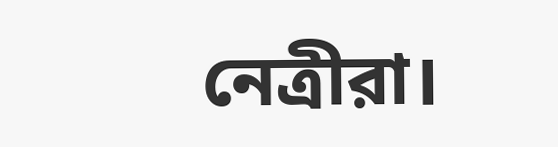নেত্রীরা।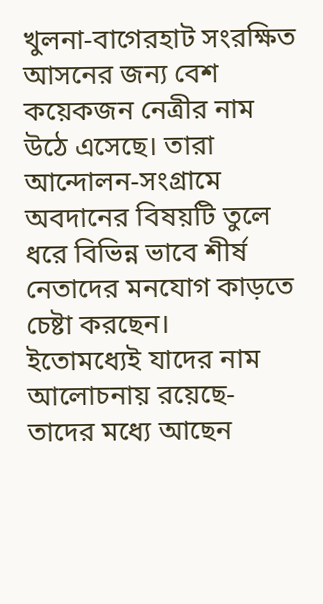খুলনা-বাগেরহাট সংরক্ষিত আসনের জন্য বেশ কয়েকজন নেত্রীর নাম উঠে এসেছে। তারা আন্দোলন-সংগ্রামে অবদানের বিষয়টি তুলে ধরে বিভিন্ন ভাবে শীর্ষ নেতাদের মনযোগ কাড়তে চেষ্টা করছেন।
ইতোমধ্যেই যাদের নাম আলোচনায় রয়েছে- তাদের মধ্যে আছেন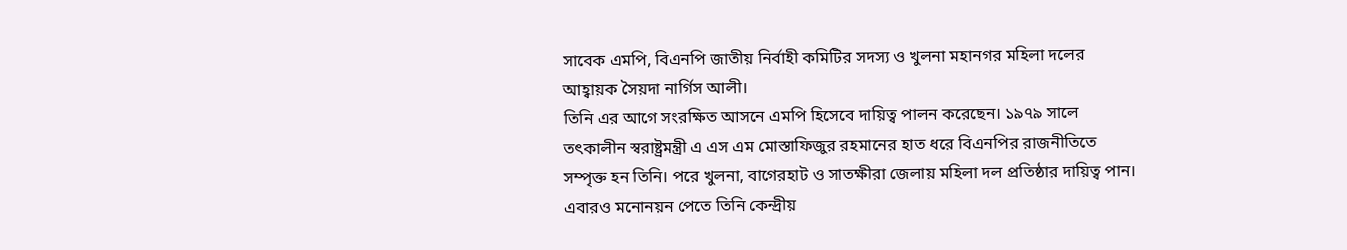সাবেক এমপি, বিএনপি জাতীয় নির্বাহী কমিটির সদস্য ও খুলনা মহানগর মহিলা দলের আহ্বায়ক সৈয়দা নার্গিস আলী।
তিনি এর আগে সংরক্ষিত আসনে এমপি হিসেবে দায়িত্ব পালন করেছেন। ১৯৭৯ সালে তৎকালীন স্বরাষ্ট্রমন্ত্রী এ এস এম মোস্তাফিজুর রহমানের হাত ধরে বিএনপির রাজনীতিতে সম্পৃক্ত হন তিনি। পরে খুলনা, বাগেরহাট ও সাতক্ষীরা জেলায় মহিলা দল প্রতিষ্ঠার দায়িত্ব পান। এবারও মনোনয়ন পেতে তিনি কেন্দ্রীয়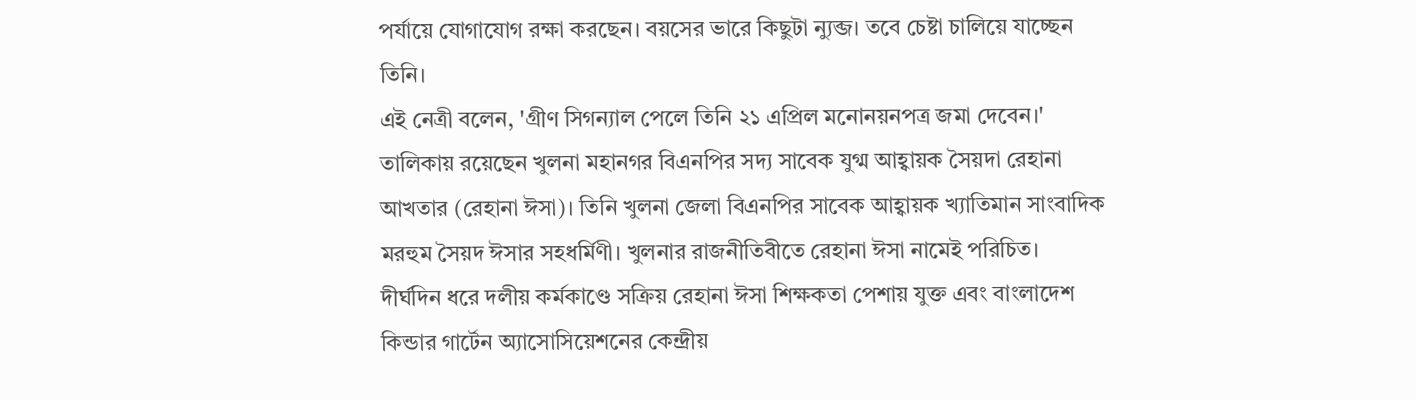পর্যায়ে যোগাযোগ রক্ষা করছেন। বয়সের ভারে কিছুটা ন্যুব্জ। তবে চেষ্টা চালিয়ে যাচ্ছেন তিনি।
এই নেত্রী বলেন, 'গ্রীণ সিগন্যাল পেলে তিনি ২১ এপ্রিল মনোনয়নপত্র জমা দেবেন।'
তালিকায় রয়েছেন খুলনা মহানগর বিএনপির সদ্য সাবেক যুগ্ম আহ্বায়ক সৈয়দা রেহানা আখতার (রেহানা ঈসা)। তিনি খুলনা জেলা বিএনপির সাবেক আহ্বায়ক খ্যাতিমান সাংবাদিক মরহুম সৈয়দ ঈসার সহধর্মিণী। খুলনার রাজনীতিবীতে রেহানা ঈসা নামেই পরিচিত।
দীর্ঘদিন ধরে দলীয় কর্মকাণ্ডে সক্রিয় রেহানা ঈসা শিক্ষকতা পেশায় যুক্ত এবং বাংলাদেশ কিন্ডার গার্টেন অ্যাসোসিয়েশনের কেন্দ্রীয়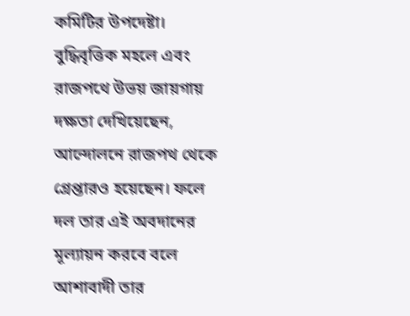কমিটির উপদেষ্টা। বুদ্ধিবৃত্তিক মহলে এবং রাজপথে উভয় জায়গায় দক্ষতা দেখিয়েছেন, আন্দোলনে রাজপথ থেকে গ্রেপ্তারও হয়েছেন। ফলে দল তার এই অবদানের মূল্যায়ন করবে বলে আশাবাদী তার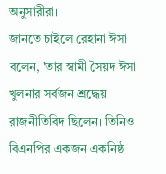অনুসারীরা।
জানতে চাইলে রেহানা ঈসা বলেন, 'তার স্বামী সৈয়দ ঈসা খুলনার সর্বজন শ্রদ্ধেয় রাজনীতিবিদ ছিলেন। তিনিও বিএনপির একজন একনিষ্ঠ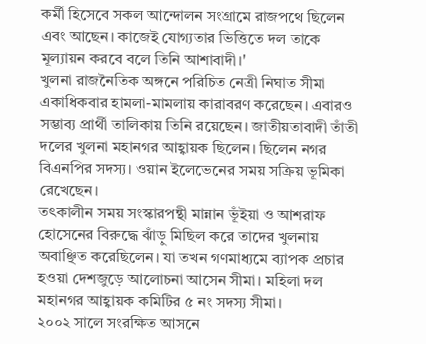কর্মী হিসেবে সকল আন্দোলন সংগ্রামে রাজপথে ছিলেন এবং আছেন। কাজেই যোগ্যতার ভিত্তিতে দল তাকে মূল্যায়ন করবে বলে তিনি আশাবাদী।'
খুলনা রাজনৈতিক অঙ্গনে পরিচিত নেত্রী নিঘাত সীমা একাধিকবার হামলা-মামলায় কারাবরণ করেছেন। এবারও সম্ভাব্য প্রার্থী তালিকায় তিনি রয়েছেন। জাতীয়তাবাদী তাঁতী দলের খুলনা মহানগর আহ্বায়ক ছিলেন। ছিলেন নগর বিএনপির সদস্য। ওয়ান ইলেভেনের সময় সক্রিয় ভূমিকা রেখেছেন।
তৎকালীন সময় সংস্কারপন্থী মান্নান ভূঁইয়া ও আশরাফ হোসেনের বিরুদ্ধে ঝাঁড়ু মিছিল করে তাদের খুলনায় অবাঞ্ছিত করেছিলেন। যা তখন গণমাধ্যমে ব্যাপক প্রচার হওয়া দেশজুড়ে আলোচনা আসেন সীমা। মহিলা দল মহানগর আহ্বায়ক কমিটির ৫ নং সদস্য সীমা।
২০০২ সালে সংরক্ষিত আসনে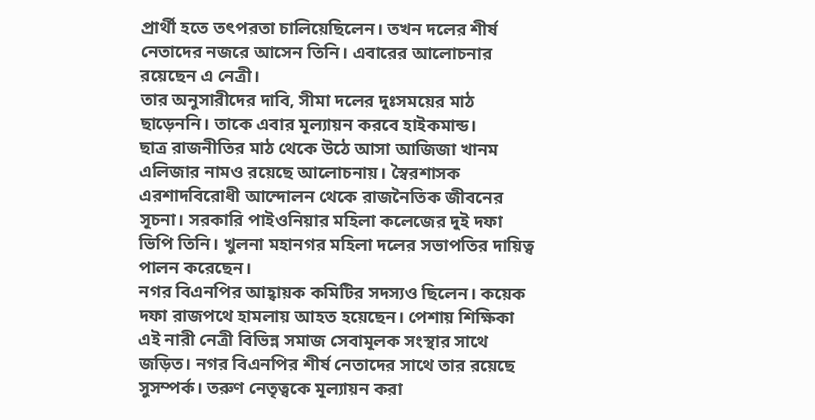প্রার্থী হতে তৎপরতা চালিয়েছিলেন। তখন দলের শীর্ষ নেতাদের নজরে আসেন তিনি। এবারের আলোচনার রয়েছেন এ নেত্রী।
তার অনুসারীদের দাবি, সীমা দলের দুঃসময়ের মাঠ ছাড়েননি। তাকে এবার মূল্যায়ন করবে হাইকমান্ড।
ছাত্র রাজনীতির মাঠ থেকে উঠে আসা আজিজা খানম এলিজার নামও রয়েছে আলোচনায়। স্বৈরশাসক এরশাদবিরোধী আন্দোলন থেকে রাজনৈতিক জীবনের সূচনা। সরকারি পাইওনিয়ার মহিলা কলেজের দুই দফা ভিপি তিনি। খুলনা মহানগর মহিলা দলের সভাপতির দায়িত্ব পালন করেছেন।
নগর বিএনপির আহ্বায়ক কমিটির সদস্যও ছিলেন। কয়েক দফা রাজপথে হামলায় আহত হয়েছেন। পেশায় শিক্ষিকা এই নারী নেত্রী বিভিন্ন সমাজ সেবামূলক সংস্থার সাথে জড়িত। নগর বিএনপির শীর্ষ নেতাদের সাথে তার রয়েছে সুসম্পর্ক। তরুণ নেতৃত্বকে মূল্যায়ন করা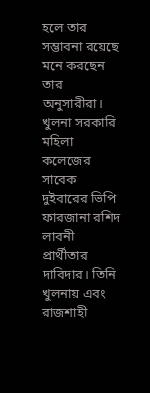হলে তার সম্ভাবনা রয়েছে মনে করছেন তার অনুসারীরা।
খুলনা সরকারি মহিলা কলেজের সাবেক দুইবারের ভিপি ফারজানা রশিদ লাবনী প্রার্থীতার দাবিদার। তিনি খুলনায় এবং রাজশাহী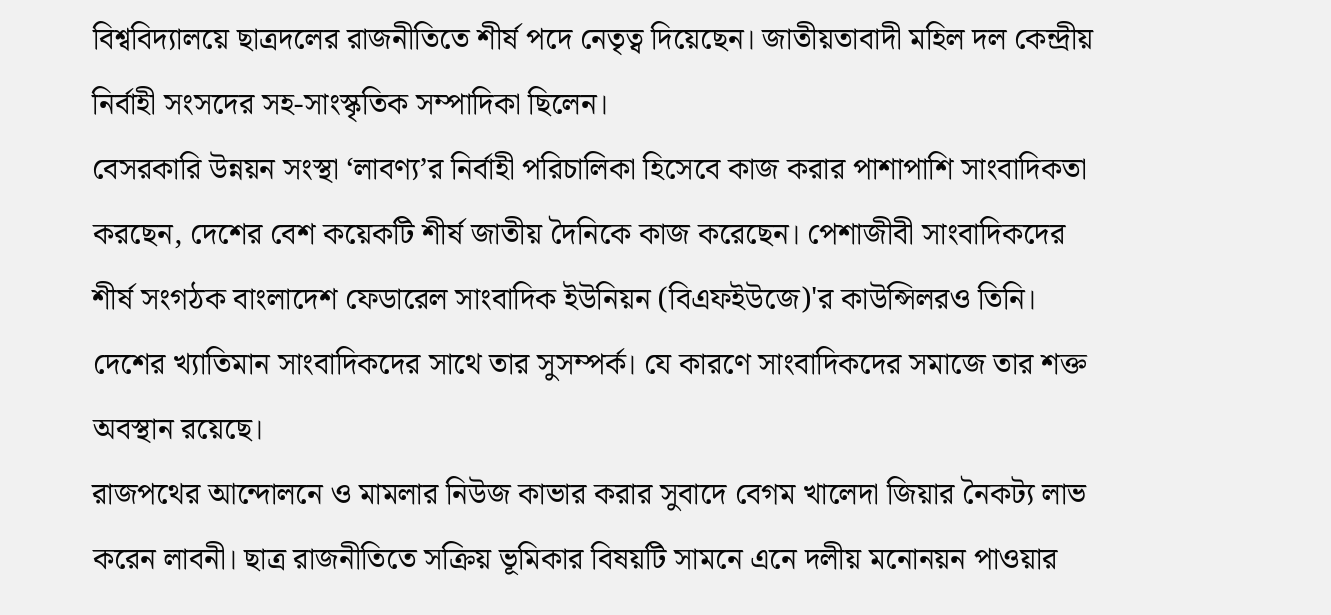বিশ্ববিদ্যালয়ে ছাত্রদলের রাজনীতিতে শীর্ষ পদে নেতৃত্ব দিয়েছেন। জাতীয়তাবাদী মহিল দল কেন্দ্রীয় নির্বাহী সংসদের সহ-সাংস্কৃতিক সম্পাদিকা ছিলেন।
বেসরকারি উন্নয়ন সংস্থা ‘লাবণ্য’র নির্বাহী পরিচালিকা হিসেবে কাজ করার পাশাপাশি সাংবাদিকতা করছেন, দেশের বেশ কয়েকটি শীর্ষ জাতীয় দৈনিকে কাজ করেছেন। পেশাজীবী সাংবাদিকদের শীর্ষ সংগঠক বাংলাদেশ ফেডারেল সাংবাদিক ইউনিয়ন (বিএফইউজে)'র কাউন্সিলরও তিনি। দেশের খ্যাতিমান সাংবাদিকদের সাথে তার সুসম্পর্ক। যে কারণে সাংবাদিকদের সমাজে তার শক্ত অবস্থান রয়েছে।
রাজপথের আন্দোলনে ও মামলার নিউজ কাভার করার সুবাদে বেগম খালেদা জিয়ার নৈকট্য লাভ করেন লাবনী। ছাত্র রাজনীতিতে সক্রিয় ভূমিকার বিষয়টি সামনে এনে দলীয় মনোনয়ন পাওয়ার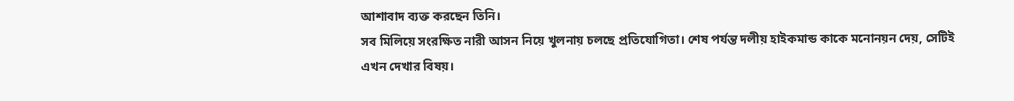আশাবাদ ব্যক্ত করছেন তিনি।
সব মিলিয়ে সংরক্ষিত নারী আসন নিয়ে খুলনায় চলছে প্রতিযোগিতা। শেষ পর্যন্ত দলীয় হাইকমান্ড কাকে মনোনয়ন দেয়, সেটিই এখন দেখার বিষয়।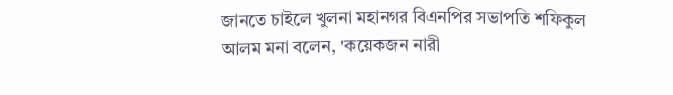জানতে চাইলে খুলনা মহানগর বিএনপির সভাপতি শফিকুল আলম মনা বলেন, 'কয়েকজন নারী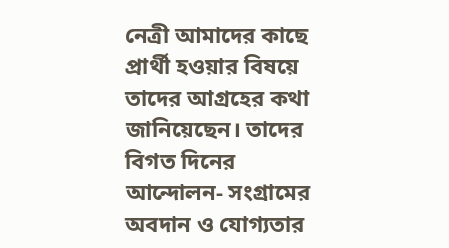নেত্রী আমাদের কাছে প্রার্থী হওয়ার বিষয়ে তাদের আগ্রহের কথা জানিয়েছেন। তাদের বিগত দিনের আন্দোলন- সংগ্রামের অবদান ও যোগ্যতার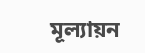মূল্যায়ন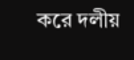করে দলীয়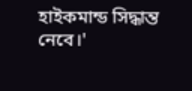হাইকমান্ড সিদ্ধান্ত নেবে।'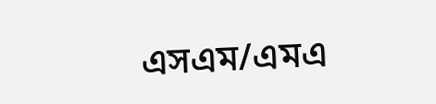এসএম/এমএ